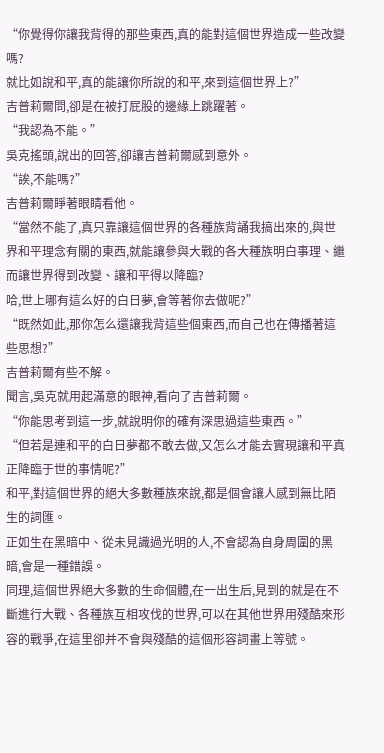“你覺得你讓我背得的那些東西,真的能對這個世界造成一些改變嗎?
就比如說和平,真的能讓你所說的和平,來到這個世界上?”
吉普莉爾問,卻是在被打屁股的邊緣上跳躍著。
“我認為不能。”
吳克搖頭,說出的回答,卻讓吉普莉爾感到意外。
“誒,不能嗎?”
吉普莉爾睜著眼睛看他。
“當然不能了,真只靠讓這個世界的各種族背誦我搞出來的,與世界和平理念有關的東西,就能讓參與大戰的各大種族明白事理、繼而讓世界得到改變、讓和平得以降臨?
哈,世上哪有這么好的白日夢,會等著你去做呢?”
“既然如此,那你怎么還讓我背這些個東西,而自己也在傳播著這些思想?”
吉普莉爾有些不解。
聞言,吳克就用起滿意的眼神,看向了吉普莉爾。
“你能思考到這一步,就說明你的確有深思過這些東西。”
“但若是連和平的白日夢都不敢去做,又怎么才能去實現讓和平真正降臨于世的事情呢?”
和平,對這個世界的絕大多數種族來說,都是個會讓人感到無比陌生的詞匯。
正如生在黑暗中、從未見識過光明的人,不會認為自身周圍的黑暗,會是一種錯誤。
同理,這個世界絕大多數的生命個體,在一出生后,見到的就是在不斷進行大戰、各種族互相攻伐的世界,可以在其他世界用殘酷來形容的戰爭,在這里卻并不會與殘酷的這個形容詞畫上等號。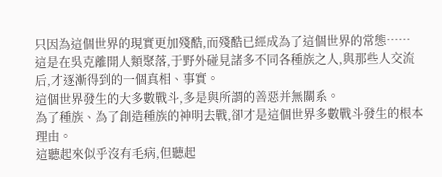只因為這個世界的現實更加殘酷,而殘酷已經成為了這個世界的常態……
這是在吳克離開人類聚落,于野外碰見諸多不同各種族之人,與那些人交流后,才逐漸得到的一個真相、事實。
這個世界發生的大多數戰斗,多是與所謂的善惡并無關系。
為了種族、為了創造種族的神明去戰,卻才是這個世界多數戰斗發生的根本理由。
這聽起來似乎沒有毛病,但聽起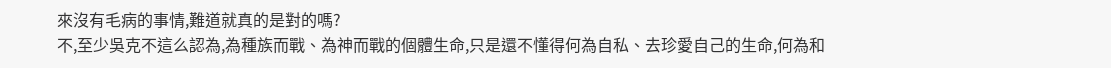來沒有毛病的事情,難道就真的是對的嗎?
不,至少吳克不這么認為,為種族而戰、為神而戰的個體生命,只是還不懂得何為自私、去珍愛自己的生命,何為和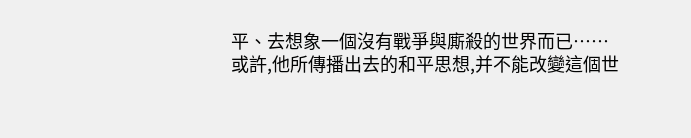平、去想象一個沒有戰爭與廝殺的世界而已……
或許,他所傳播出去的和平思想,并不能改變這個世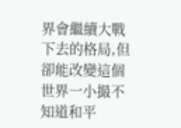界會繼續大戰下去的格局,但卻能改變這個世界一小撮不知道和平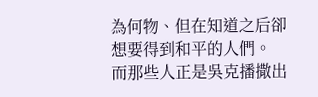為何物、但在知道之后卻想要得到和平的人們。
而那些人正是吳克播撒出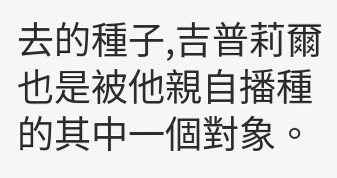去的種子,吉普莉爾也是被他親自播種的其中一個對象。